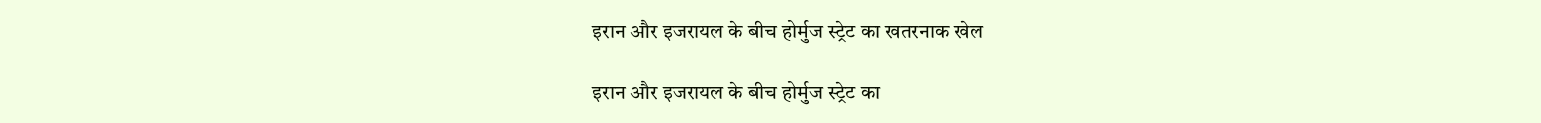इरान और इजरायल के बीच होर्मुज स्ट्रेट का खतरनाक खेल

इरान और इजरायल के बीच होर्मुज स्ट्रेट का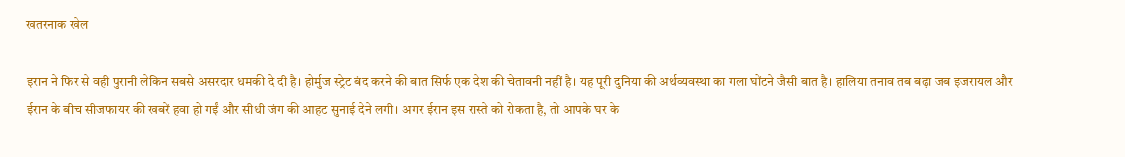खतरनाक खेल

इरान ने फिर से वही पुरानी लेकिन सबसे असरदार धमकी दे दी है। होर्मुज स्ट्रेट बंद करने की बात सिर्फ एक देश की चेतावनी नहीं है। यह पूरी दुनिया की अर्थव्यवस्था का गला घोंटने जैसी बात है। हालिया तनाव तब बढ़ा जब इजरायल और ईरान के बीच सीजफायर की खबरें हवा हो गईं और सीधी जंग की आहट सुनाई देने लगी। अगर ईरान इस रास्ते को रोकता है, तो आपके घर के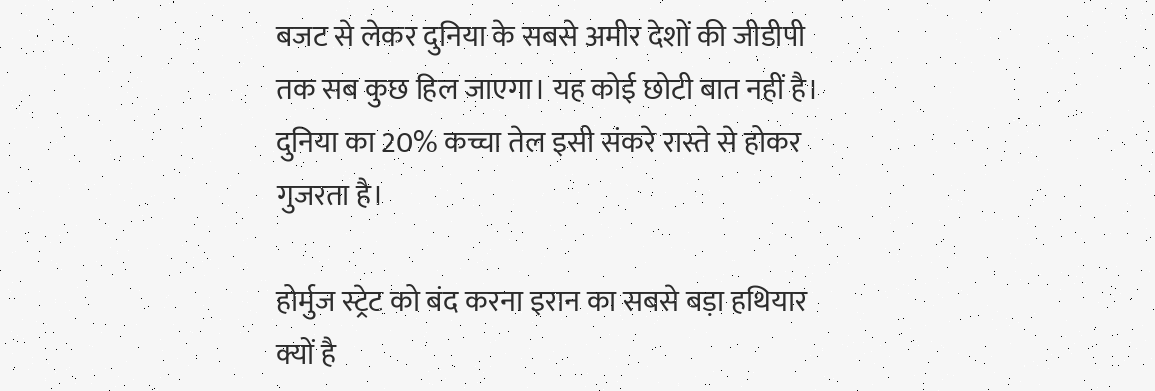बजट से लेकर दुनिया के सबसे अमीर देशों की जीडीपी तक सब कुछ हिल जाएगा। यह कोई छोटी बात नहीं है। दुनिया का 20% कच्चा तेल इसी संकरे रास्ते से होकर गुजरता है।

होर्मुज स्ट्रेट को बंद करना इरान का सबसे बड़ा हथियार क्यों है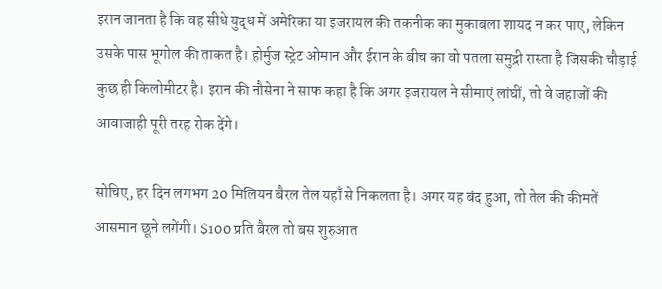इरान जानता है कि वह सीधे युद्ध में अमेरिका या इजरायल की तकनीक का मुकाबला शायद न कर पाए, लेकिन उसके पास भूगोल की ताकत है। होर्मुज स्ट्रेट ओमान और ईरान के बीच का वो पतला समुद्री रास्ता है जिसकी चौड़ाई कुछ ही किलोमीटर है। इरान की नौसेना ने साफ कहा है कि अगर इजरायल ने सीमाएं लांघीं, तो वे जहाजों की आवाजाही पूरी तरह रोक देंगे।

सोचिए, हर दिन लगभग 20 मिलियन बैरल तेल यहाँ से निकलता है। अगर यह बंद हुआ, तो तेल की कीमतें आसमान छूने लगेंगी। $100 प्रति बैरल तो बस शुरुआत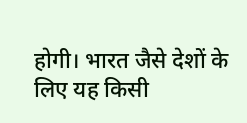होगी। भारत जैसे देशों के लिए यह किसी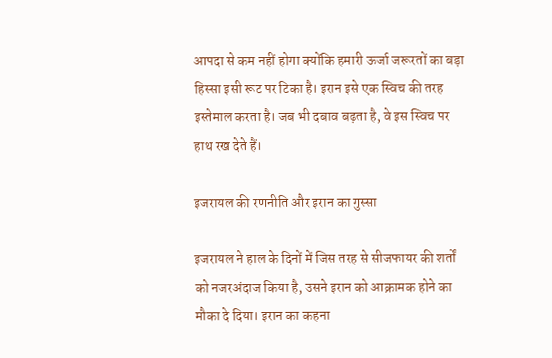आपदा से कम नहीं होगा क्योंकि हमारी ऊर्जा जरूरतों का बड़ा हिस्सा इसी रूट पर टिका है। इरान इसे एक स्विच की तरह इस्तेमाल करता है। जब भी दबाव बढ़ता है, वे इस स्विच पर हाथ रख देते हैं।

इजरायल की रणनीति और इरान का गुस्सा

इजरायल ने हाल के दिनों में जिस तरह से सीजफायर की शर्तों को नजरअंदाज किया है, उसने इरान को आक्रामक होने का मौका दे दिया। इरान का कहना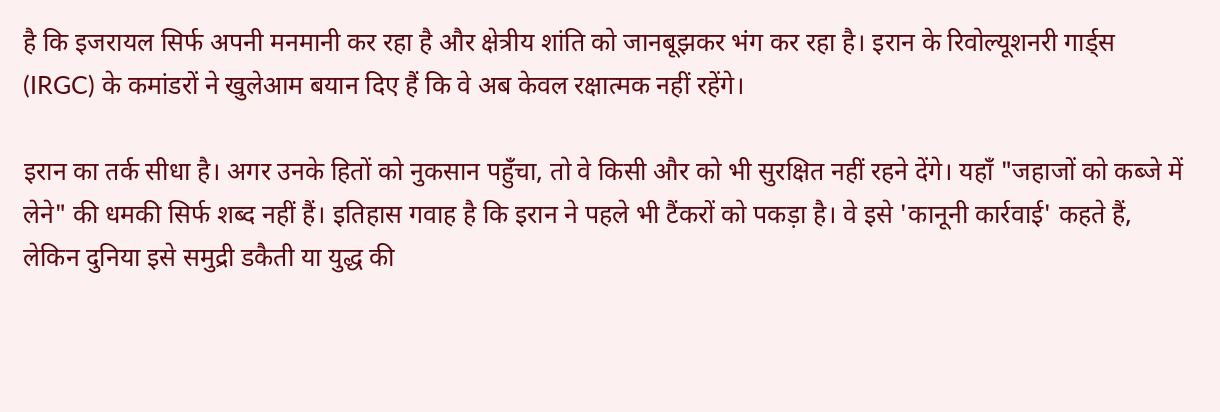है कि इजरायल सिर्फ अपनी मनमानी कर रहा है और क्षेत्रीय शांति को जानबूझकर भंग कर रहा है। इरान के रिवोल्यूशनरी गार्ड्स (IRGC) के कमांडरों ने खुलेआम बयान दिए हैं कि वे अब केवल रक्षात्मक नहीं रहेंगे।

इरान का तर्क सीधा है। अगर उनके हितों को नुकसान पहुँचा, तो वे किसी और को भी सुरक्षित नहीं रहने देंगे। यहाँ "जहाजों को कब्जे में लेने" की धमकी सिर्फ शब्द नहीं हैं। इतिहास गवाह है कि इरान ने पहले भी टैंकरों को पकड़ा है। वे इसे 'कानूनी कार्रवाई' कहते हैं, लेकिन दुनिया इसे समुद्री डकैती या युद्ध की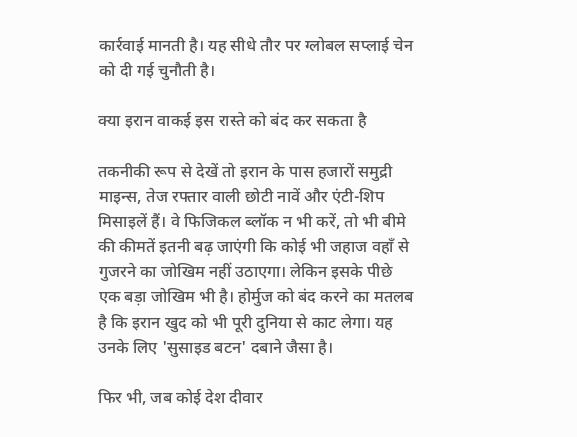कार्रवाई मानती है। यह सीधे तौर पर ग्लोबल सप्लाई चेन को दी गई चुनौती है।

क्या इरान वाकई इस रास्ते को बंद कर सकता है

तकनीकी रूप से देखें तो इरान के पास हजारों समुद्री माइन्स, तेज रफ्तार वाली छोटी नावें और एंटी-शिप मिसाइलें हैं। वे फिजिकल ब्लॉक न भी करें, तो भी बीमे की कीमतें इतनी बढ़ जाएंगी कि कोई भी जहाज वहाँ से गुजरने का जोखिम नहीं उठाएगा। लेकिन इसके पीछे एक बड़ा जोखिम भी है। होर्मुज को बंद करने का मतलब है कि इरान खुद को भी पूरी दुनिया से काट लेगा। यह उनके लिए 'सुसाइड बटन' दबाने जैसा है।

फिर भी, जब कोई देश दीवार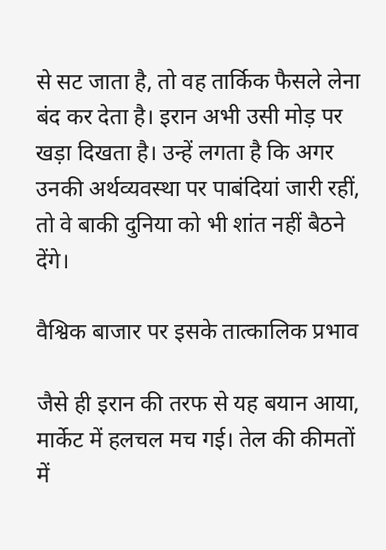से सट जाता है, तो वह तार्किक फैसले लेना बंद कर देता है। इरान अभी उसी मोड़ पर खड़ा दिखता है। उन्हें लगता है कि अगर उनकी अर्थव्यवस्था पर पाबंदियां जारी रहीं, तो वे बाकी दुनिया को भी शांत नहीं बैठने देंगे।

वैश्विक बाजार पर इसके तात्कालिक प्रभाव

जैसे ही इरान की तरफ से यह बयान आया, मार्केट में हलचल मच गई। तेल की कीमतों में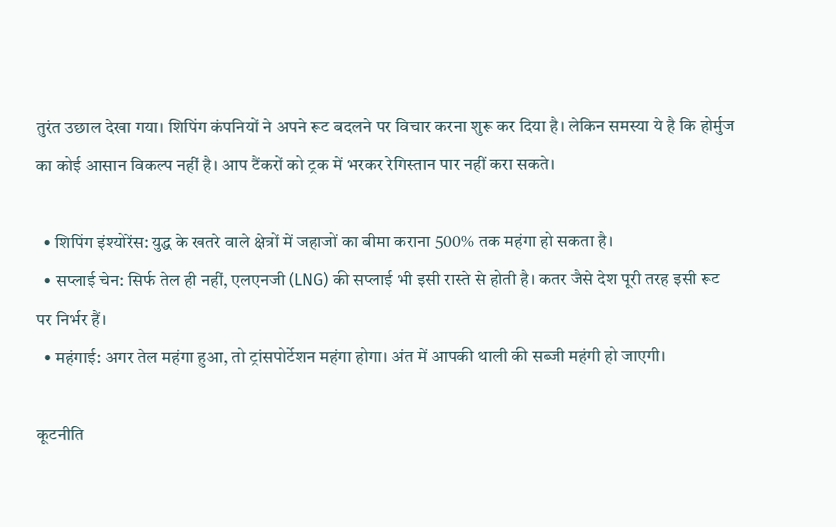तुरंत उछाल देखा गया। शिपिंग कंपनियों ने अपने रूट बदलने पर विचार करना शुरू कर दिया है। लेकिन समस्या ये है कि होर्मुज का कोई आसान विकल्प नहीं है। आप टैंकरों को ट्रक में भरकर रेगिस्तान पार नहीं करा सकते।

  • शिपिंग इंश्योरेंस: युद्ध के खतरे वाले क्षेत्रों में जहाजों का बीमा कराना 500% तक महंगा हो सकता है।
  • सप्लाई चेन: सिर्फ तेल ही नहीं, एलएनजी (LNG) की सप्लाई भी इसी रास्ते से होती है। कतर जैसे देश पूरी तरह इसी रूट पर निर्भर हैं।
  • महंगाई: अगर तेल महंगा हुआ, तो ट्रांसपोर्टेशन महंगा होगा। अंत में आपकी थाली की सब्जी महंगी हो जाएगी।

कूटनीति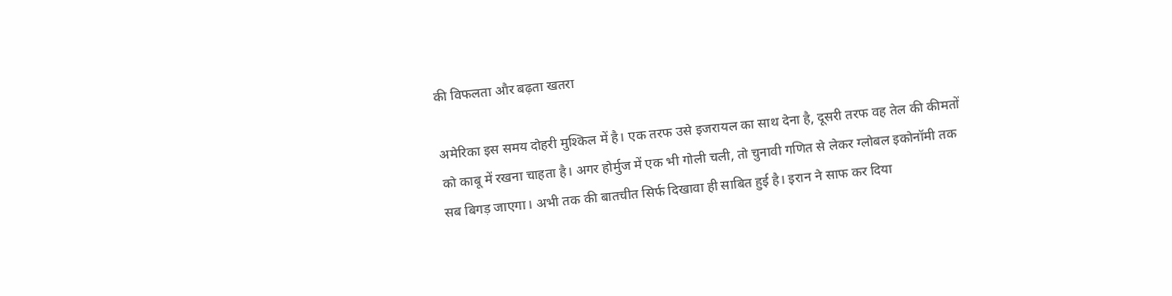की विफलता और बढ़ता खतरा

अमेरिका इस समय दोहरी मुश्किल में है। एक तरफ उसे इजरायल का साथ देना है, दूसरी तरफ वह तेल की कीमतों को काबू में रखना चाहता है। अगर होर्मुज में एक भी गोली चली, तो चुनावी गणित से लेकर ग्लोबल इकोनॉमी तक सब बिगड़ जाएगा। अभी तक की बातचीत सिर्फ दिखावा ही साबित हुई है। इरान ने साफ कर दिया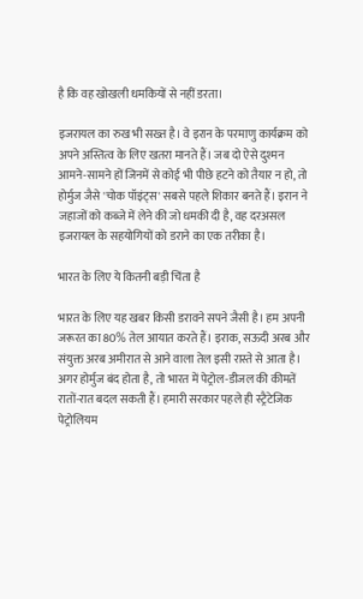है कि वह खोखली धमकियों से नहीं डरता।

इजरायल का रुख भी सख्त है। वे इरान के परमाणु कार्यक्रम को अपने अस्तित्व के लिए खतरा मानते हैं। जब दो ऐसे दुश्मन आमने-सामने हों जिनमें से कोई भी पीछे हटने को तैयार न हो, तो होर्मुज जैसे 'चोक पॉइंट्स' सबसे पहले शिकार बनते हैं। इरान ने जहाजों को कब्जे में लेने की जो धमकी दी है, वह दरअसल इजरायल के सहयोगियों को डराने का एक तरीका है।

भारत के लिए ये कितनी बड़ी चिंता है

भारत के लिए यह खबर किसी डरावने सपने जैसी है। हम अपनी जरूरत का 80% तेल आयात करते हैं। इराक, सऊदी अरब और संयुक्त अरब अमीरात से आने वाला तेल इसी रास्ते से आता है। अगर होर्मुज बंद होता है, तो भारत में पेट्रोल-डीजल की कीमतें रातों-रात बदल सकती हैं। हमारी सरकार पहले ही स्ट्रैटेजिक पेट्रोलियम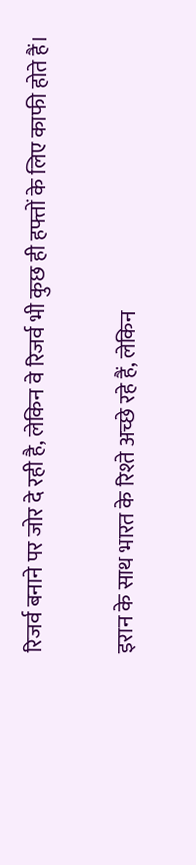रिजर्व बनाने पर जोर दे रही है, लेकिन वे रिजर्व भी कुछ ही हफ्तों के लिए काफी होते हैं।

इरान के साथ भारत के रिश्ते अच्छे रहे हैं, लेकिन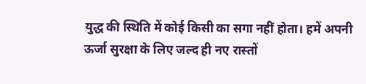युद्ध की स्थिति में कोई किसी का सगा नहीं होता। हमें अपनी ऊर्जा सुरक्षा के लिए जल्द ही नए रास्तों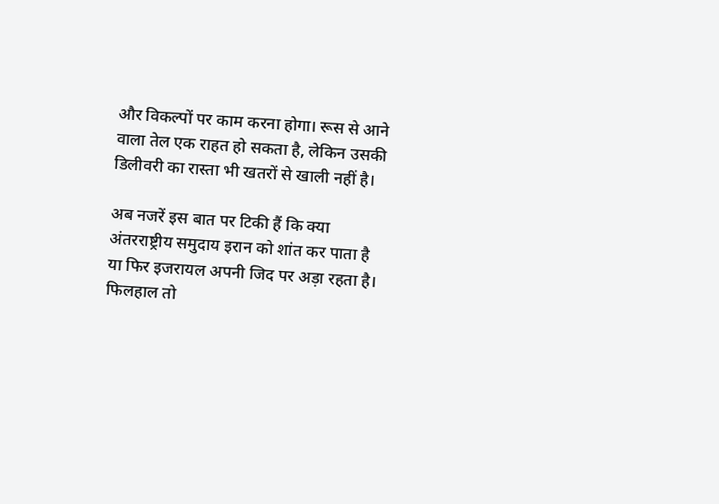और विकल्पों पर काम करना होगा। रूस से आने वाला तेल एक राहत हो सकता है, लेकिन उसकी डिलीवरी का रास्ता भी खतरों से खाली नहीं है।

अब नजरें इस बात पर टिकी हैं कि क्या अंतरराष्ट्रीय समुदाय इरान को शांत कर पाता है या फिर इजरायल अपनी जिद पर अड़ा रहता है। फिलहाल तो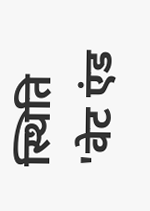स्थिति 'वेट एंड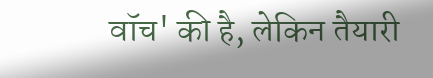वॉच' की है, लेकिन तैयारी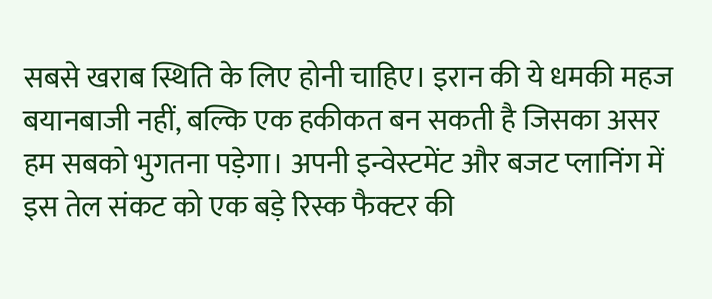सबसे खराब स्थिति के लिए होनी चाहिए। इरान की ये धमकी महज बयानबाजी नहीं, बल्कि एक हकीकत बन सकती है जिसका असर हम सबको भुगतना पड़ेगा। अपनी इन्वेस्टमेंट और बजट प्लानिंग में इस तेल संकट को एक बड़े रिस्क फैक्टर की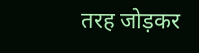तरह जोड़कर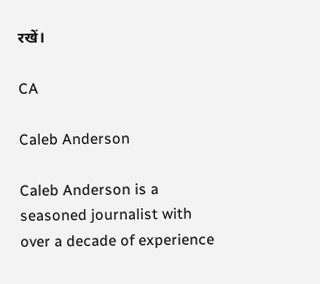रखें।

CA

Caleb Anderson

Caleb Anderson is a seasoned journalist with over a decade of experience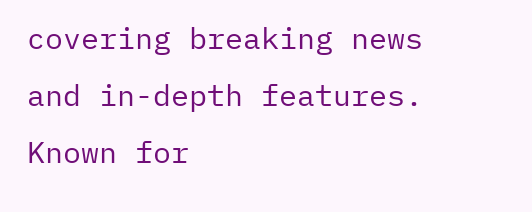covering breaking news and in-depth features. Known for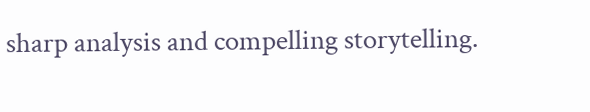sharp analysis and compelling storytelling.